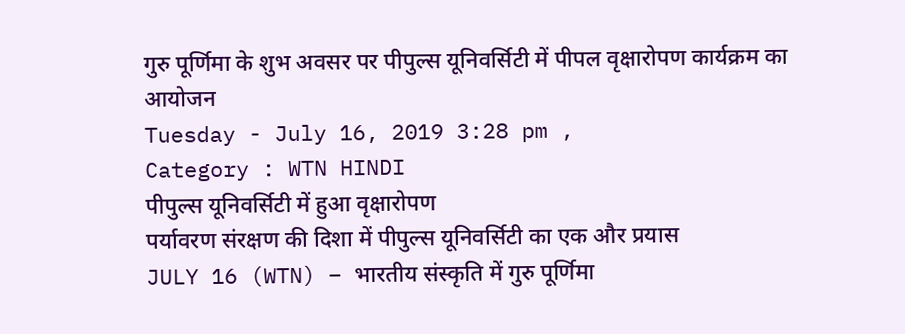गुरु पूर्णिमा के शुभ अवसर पर पीपुल्स यूनिवर्सिटी में पीपल वृक्षारोपण कार्यक्रम का आयोजन
Tuesday - July 16, 2019 3:28 pm ,
Category : WTN HINDI
पीपुल्स यूनिवर्सिटी में हुआ वृक्षारोपण
पर्यावरण संरक्षण की दिशा में पीपुल्स यूनिवर्सिटी का एक और प्रयास
JULY 16 (WTN) – भारतीय संस्कृति में गुरु पूर्णिमा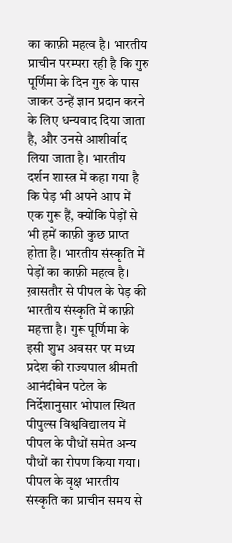का काफ़ी महत्व है। भारतीय प्राचीन परम्परा रही है कि गुरु पूर्णिमा के दिन गुरु के पास जाकर उन्हें ज्ञान प्रदान करने के लिए धन्यवाद दिया जाता है, और उनसे आशीर्वाद लिया जाता है। भारतीय दर्शन शास्त्र में कहा गया है कि पेड़ भी अपने आप में एक गुरू हैं, क्योंकि पेड़ों से भी हमें काफ़ी कुछ प्राप्त होता है। भारतीय संस्कृति में पेड़ों का काफ़ी महत्व है। ख़ासतौर से पीपल के पेड़ की भारतीय संस्कृति में काफ़ी महत्ता है। गुरू पूर्णिमा के इसी शुभ अवसर पर मध्य प्रदेश की राज्यपाल श्रीमती आनंदीबेन पटेल के निर्देशानुसार भोपाल स्थित पीपुल्स विश्वविद्यालय में पीपल के पौधों समेत अन्य पौधों का रोपण किया गया।
पीपल के वृक्ष भारतीय संस्कृति का प्राचीन समय से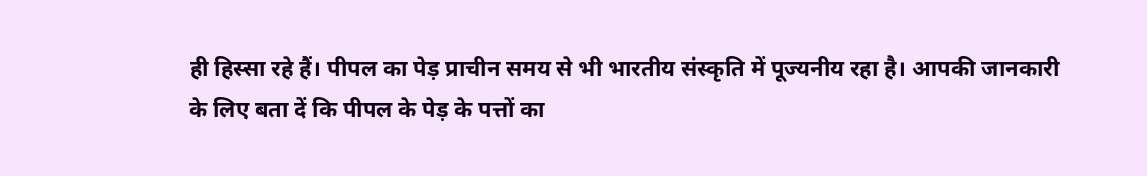ही हिस्सा रहे हैं। पीपल का पेड़ प्राचीन समय से भी भारतीय संस्कृति में पूज्यनीय रहा है। आपकी जानकारी के लिए बता दें कि पीपल के पेड़ के पत्तों का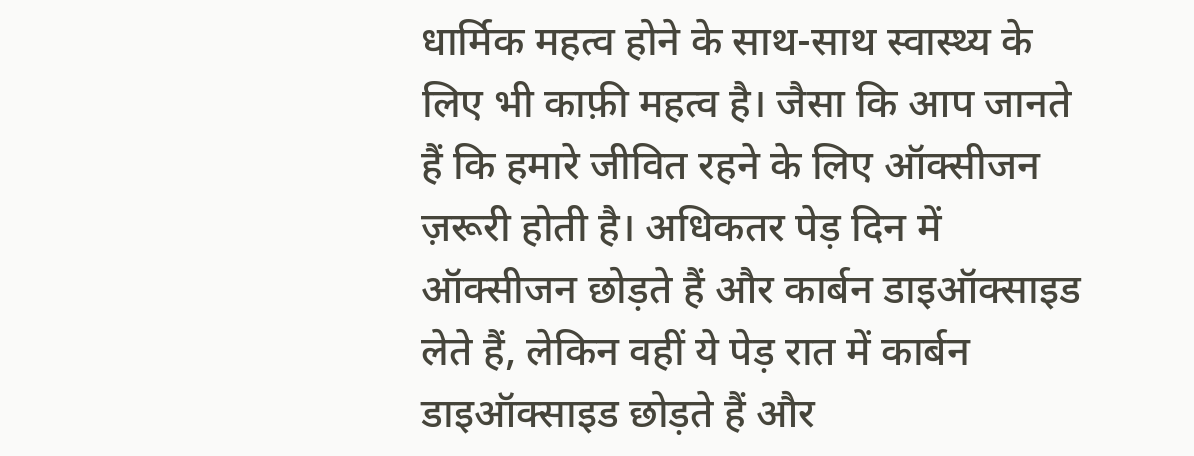धार्मिक महत्व होने के साथ-साथ स्वास्थ्य के लिए भी काफ़ी महत्व है। जैसा कि आप जानते हैं कि हमारे जीवित रहने के लिए ऑक्सीजन ज़रूरी होती है। अधिकतर पेड़ दिन में ऑक्सीजन छोड़ते हैं और कार्बन डाइऑक्साइड लेते हैं, लेकिन वहीं ये पेड़ रात में कार्बन डाइऑक्साइड छोड़ते हैं और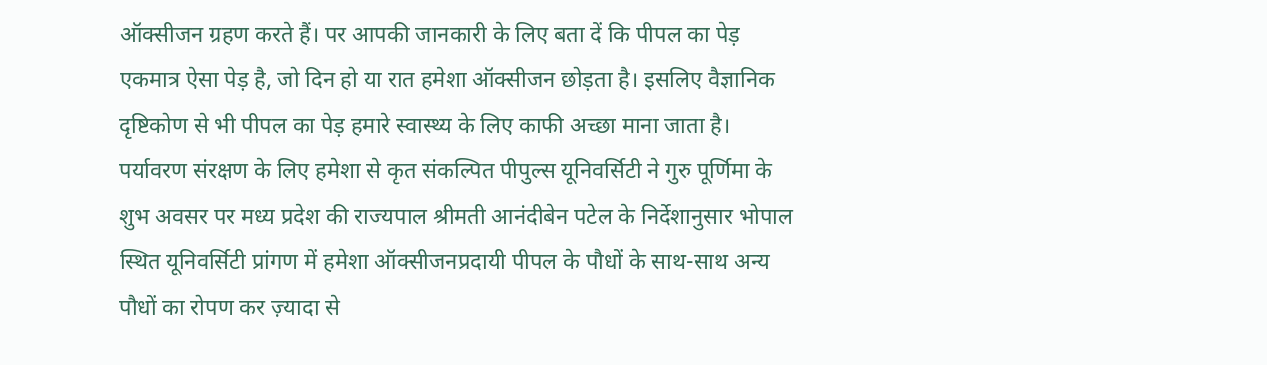ऑक्सीजन ग्रहण करते हैं। पर आपकी जानकारी के लिए बता दें कि पीपल का पेड़ एकमात्र ऐसा पेड़ है, जो दिन हो या रात हमेशा ऑक्सीजन छोड़ता है। इसलिए वैज्ञानिक दृष्टिकोण से भी पीपल का पेड़ हमारे स्वास्थ्य के लिए काफी अच्छा माना जाता है।
पर्यावरण संरक्षण के लिए हमेशा से कृत संकल्पित पीपुल्स यूनिवर्सिटी ने गुरु पूर्णिमा के शुभ अवसर पर मध्य प्रदेश की राज्यपाल श्रीमती आनंदीबेन पटेल के निर्देशानुसार भोपाल स्थित यूनिवर्सिटी प्रांगण में हमेशा ऑक्सीजनप्रदायी पीपल के पौधों के साथ-साथ अन्य पौधों का रोपण कर ज़्यादा से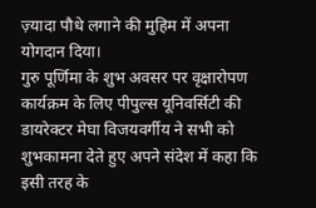ज़्यादा पौधे लगाने की मुहिम में अपना योगदान दिया।
गुरु पूर्णिमा के शुभ अवसर पर वृक्षारोपण कार्यक्रम के लिए पीपुल्स यूनिवर्सिटी की डायरेक्टर मेघा विजयवर्गीय ने सभी को शुभकामना देते हुए अपने संदेश में कहा कि इसी तरह के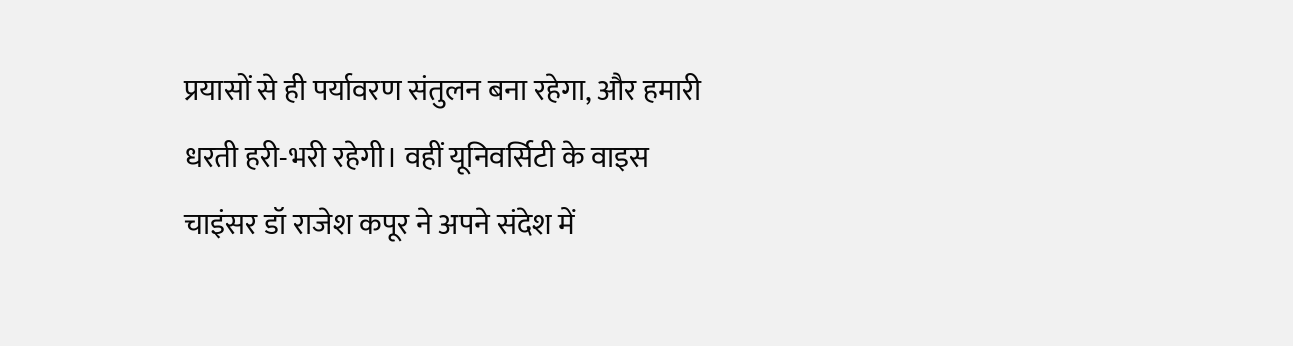प्रयासों से ही पर्यावरण संतुलन बना रहेगा, और हमारी धरती हरी-भरी रहेगी। वहीं यूनिवर्सिटी के वाइस चाइंसर डॉ राजेश कपूर ने अपने संदेश में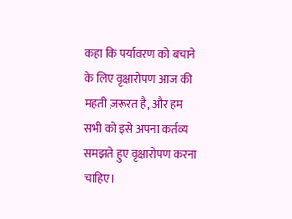कहा कि पर्यावरण को बचाने के लिए वृक्षारोपण आज की महती ज़रूरत है, और हम सभी को इसे अपना कर्तव्य समझते हुए वृक्षारोपण करना चाहिए।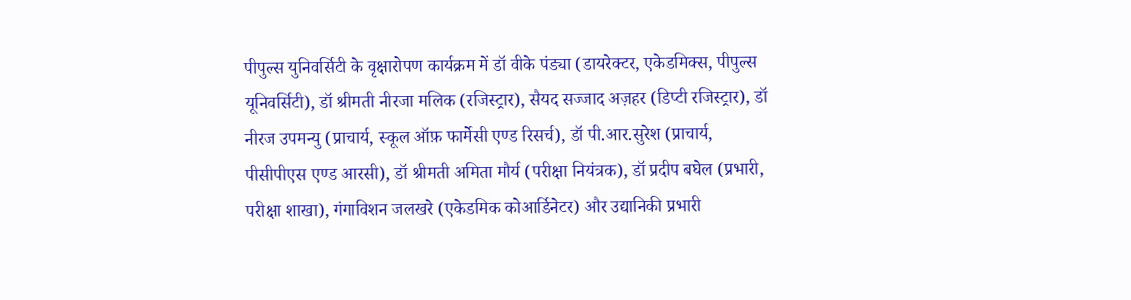पीपुल्स युनिवर्सिटी के वृक्षारोपण कार्यक्रम में डॉ वीके पंड्या (डायरेक्टर, एकेडमिक्स, पीपुल्स यूनिवर्सिटी), डॉ श्रीमती नीरजा मलिक (रजिस्ट्रार), सैयद सज्जाद अज़हर (डिप्टी रजिस्ट्रार), डॉ नीरज उपमन्यु (प्राचार्य, स्कूल ऑफ़ फार्मेसी एण्ड रिसर्च), डॉ पी.आर.सुरेश (प्राचार्य, पीसीपीएस एण्ड आरसी), डॉ श्रीमती अमिता मौर्य (परीक्षा नियंत्रक), डॉ प्रदीप बघेल (प्रभारी, परीक्षा शाखा), गंगाविशन जलखरे (एकेडमिक कोआर्डिनेटर) और उद्यानिकी प्रभारी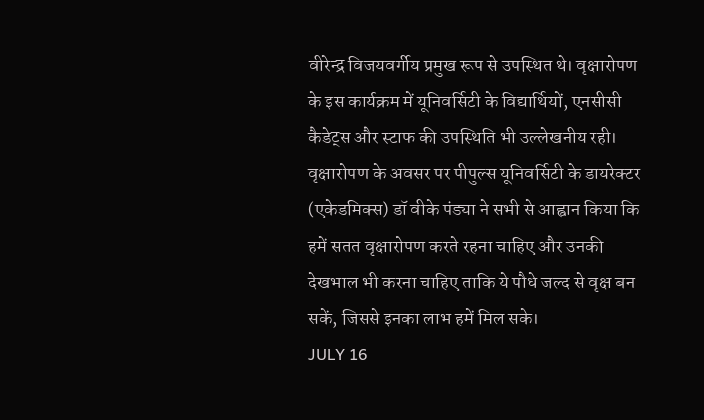वीरेन्द्र विजयवर्गीय प्रमुख रूप से उपस्थित थे। वृक्षारोपण के इस कार्यक्रम में यूनिवर्सिटी के विद्यार्थियों, एनसीसी कैडेट्स और स्टाफ की उपस्थिति भी उल्लेखनीय रही।
वृक्षारोपण के अवसर पर पीपुल्स यूनिवर्सिटी के डायरेक्टर (एकेडमिक्स) डॉ वीके पंड्या ने सभी से आह्वान किया कि हमें सतत वृक्षारोपण करते रहना चाहिए और उनकी देखभाल भी करना चाहिए ताकि ये पौधे जल्द से वृक्ष बन सकें, जिससे इनका लाभ हमें मिल सके।
JULY 16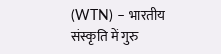(WTN) – भारतीय संस्कृति में गुरु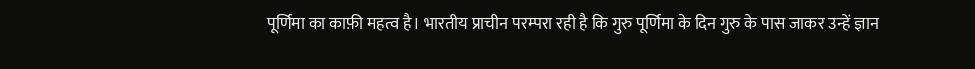पूर्णिमा का काफ़ी महत्व है। भारतीय प्राचीन परम्परा रही है कि गुरु पूर्णिमा के दिन गुरु के पास जाकर उन्हें ज्ञान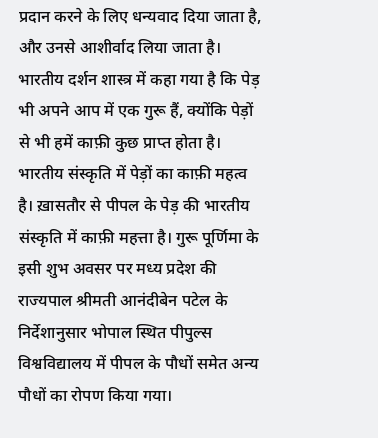प्रदान करने के लिए धन्यवाद दिया जाता है, और उनसे आशीर्वाद लिया जाता है। भारतीय दर्शन शास्त्र में कहा गया है कि पेड़ भी अपने आप में एक गुरू हैं, क्योंकि पेड़ों से भी हमें काफ़ी कुछ प्राप्त होता है। भारतीय संस्कृति में पेड़ों का काफ़ी महत्व है। ख़ासतौर से पीपल के पेड़ की भारतीय संस्कृति में काफ़ी महत्ता है। गुरू पूर्णिमा के इसी शुभ अवसर पर मध्य प्रदेश की राज्यपाल श्रीमती आनंदीबेन पटेल के निर्देशानुसार भोपाल स्थित पीपुल्स विश्वविद्यालय में पीपल के पौधों समेत अन्य पौधों का रोपण किया गया।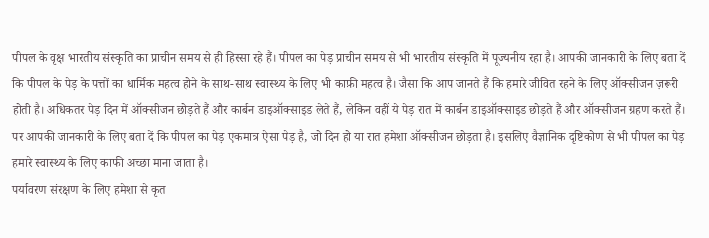पीपल के वृक्ष भारतीय संस्कृति का प्राचीन समय से ही हिस्सा रहे हैं। पीपल का पेड़ प्राचीन समय से भी भारतीय संस्कृति में पूज्यनीय रहा है। आपकी जानकारी के लिए बता दें कि पीपल के पेड़ के पत्तों का धार्मिक महत्व होने के साथ-साथ स्वास्थ्य के लिए भी काफ़ी महत्व है। जैसा कि आप जानते हैं कि हमारे जीवित रहने के लिए ऑक्सीजन ज़रूरी होती है। अधिकतर पेड़ दिन में ऑक्सीजन छोड़ते हैं और कार्बन डाइऑक्साइड लेते हैं, लेकिन वहीं ये पेड़ रात में कार्बन डाइऑक्साइड छोड़ते हैं और ऑक्सीजन ग्रहण करते हैं। पर आपकी जानकारी के लिए बता दें कि पीपल का पेड़ एकमात्र ऐसा पेड़ है, जो दिन हो या रात हमेशा ऑक्सीजन छोड़ता है। इसलिए वैज्ञानिक दृष्टिकोण से भी पीपल का पेड़ हमारे स्वास्थ्य के लिए काफी अच्छा माना जाता है।
पर्यावरण संरक्षण के लिए हमेशा से कृत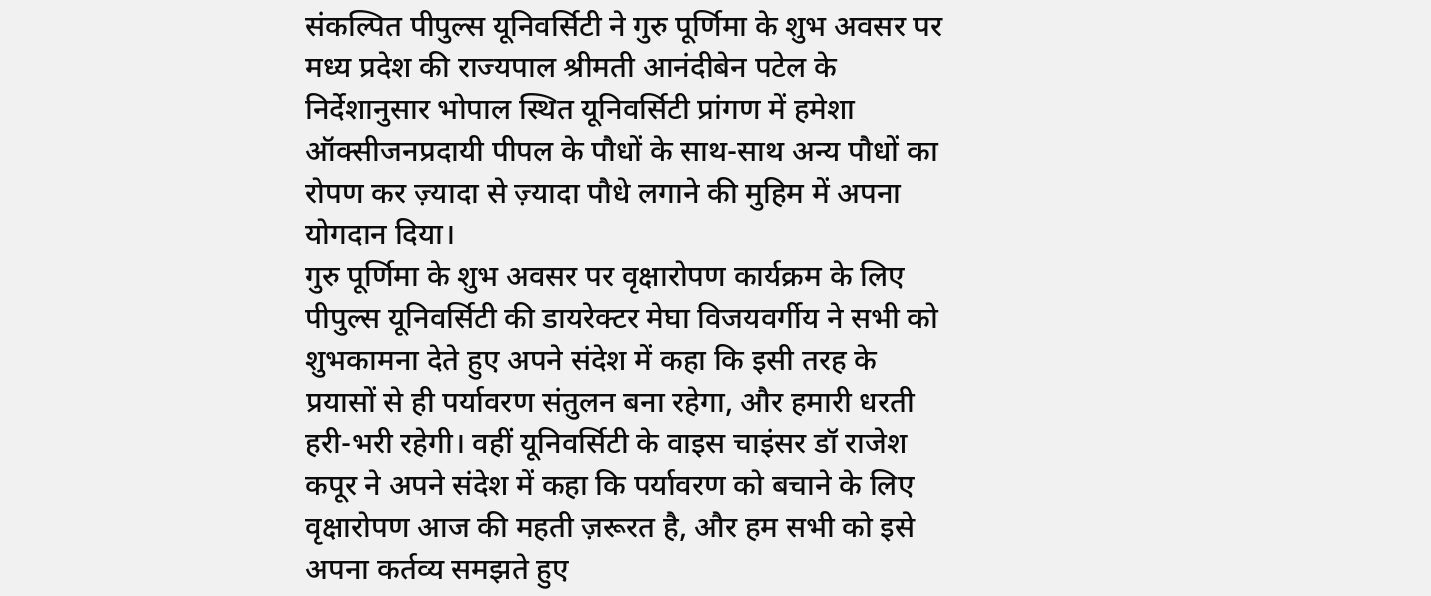संकल्पित पीपुल्स यूनिवर्सिटी ने गुरु पूर्णिमा के शुभ अवसर पर मध्य प्रदेश की राज्यपाल श्रीमती आनंदीबेन पटेल के निर्देशानुसार भोपाल स्थित यूनिवर्सिटी प्रांगण में हमेशा ऑक्सीजनप्रदायी पीपल के पौधों के साथ-साथ अन्य पौधों का रोपण कर ज़्यादा से ज़्यादा पौधे लगाने की मुहिम में अपना योगदान दिया।
गुरु पूर्णिमा के शुभ अवसर पर वृक्षारोपण कार्यक्रम के लिए पीपुल्स यूनिवर्सिटी की डायरेक्टर मेघा विजयवर्गीय ने सभी को शुभकामना देते हुए अपने संदेश में कहा कि इसी तरह के प्रयासों से ही पर्यावरण संतुलन बना रहेगा, और हमारी धरती हरी-भरी रहेगी। वहीं यूनिवर्सिटी के वाइस चाइंसर डॉ राजेश कपूर ने अपने संदेश में कहा कि पर्यावरण को बचाने के लिए वृक्षारोपण आज की महती ज़रूरत है, और हम सभी को इसे अपना कर्तव्य समझते हुए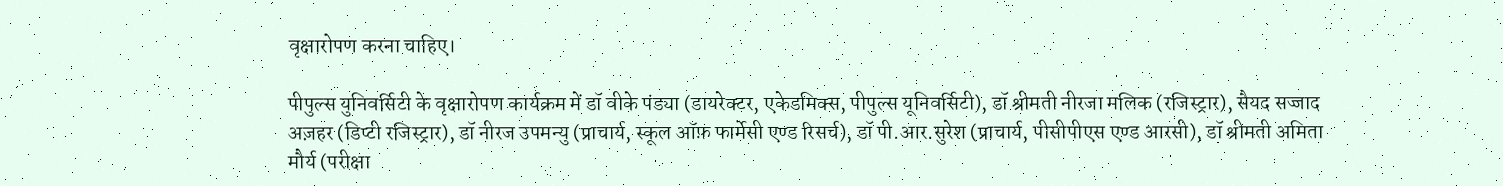वृक्षारोपण करना चाहिए।

पीपुल्स युनिवर्सिटी के वृक्षारोपण कार्यक्रम में डॉ वीके पंड्या (डायरेक्टर, एकेडमिक्स, पीपुल्स यूनिवर्सिटी), डॉ श्रीमती नीरजा मलिक (रजिस्ट्रार), सैयद सज्जाद अज़हर (डिप्टी रजिस्ट्रार), डॉ नीरज उपमन्यु (प्राचार्य, स्कूल ऑफ़ फार्मेसी एण्ड रिसर्च), डॉ पी.आर.सुरेश (प्राचार्य, पीसीपीएस एण्ड आरसी), डॉ श्रीमती अमिता मौर्य (परीक्षा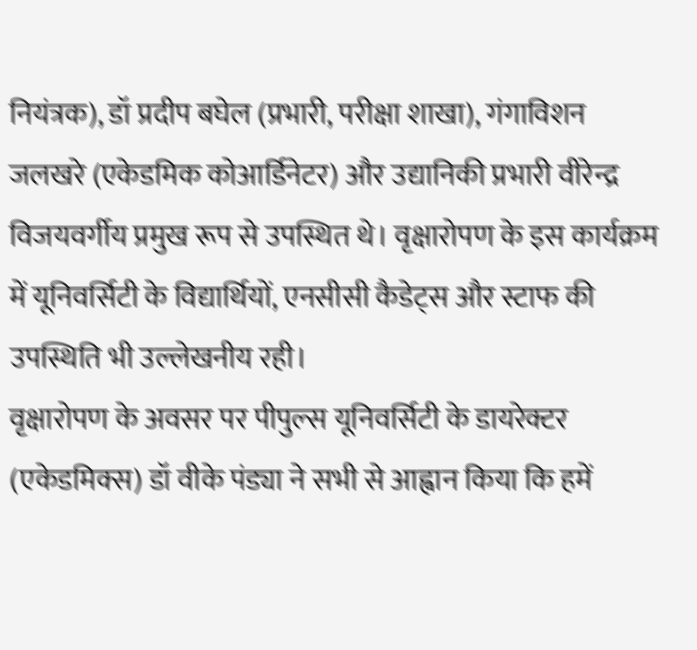नियंत्रक), डॉ प्रदीप बघेल (प्रभारी, परीक्षा शाखा), गंगाविशन जलखरे (एकेडमिक कोआर्डिनेटर) और उद्यानिकी प्रभारी वीरेन्द्र विजयवर्गीय प्रमुख रूप से उपस्थित थे। वृक्षारोपण के इस कार्यक्रम में यूनिवर्सिटी के विद्यार्थियों, एनसीसी कैडेट्स और स्टाफ की उपस्थिति भी उल्लेखनीय रही।
वृक्षारोपण के अवसर पर पीपुल्स यूनिवर्सिटी के डायरेक्टर (एकेडमिक्स) डॉ वीके पंड्या ने सभी से आह्वान किया कि हमें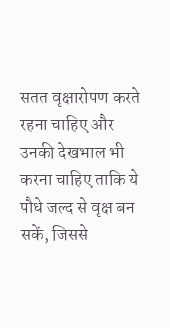सतत वृक्षारोपण करते रहना चाहिए और उनकी देखभाल भी करना चाहिए ताकि ये पौधे जल्द से वृक्ष बन सकें, जिससे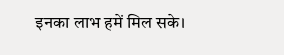इनका लाभ हमें मिल सके।